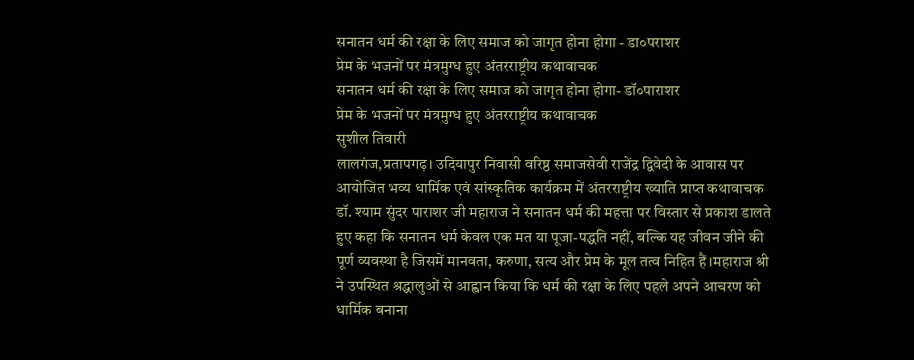सनातन धर्म की रक्षा के लिए समाज को जागृत होना होगा - डा०पराशर
प्रेम के भजनों पर मंत्रमुग्ध हुए अंतरराष्ट्रीय कथावाचक
सनातन धर्म की रक्षा के लिए समाज को जागृत होना होगा- डॉ०पाराशर
प्रेम के भजनों पर मंत्रमुग्ध हुए अंतरराष्ट्रीय कथावाचक
सुशील तिवारी
लालगंज,प्रतापगढ़। उदियापुर निवासी वरिष्ठ समाजसेवी राजेंद्र द्विवेदी के आवास पर आयोजित भव्य धार्मिक एवं सांस्कृतिक कार्यक्रम में अंतरराष्ट्रीय ख्याति प्राप्त कथावाचक डॉ. श्याम सुंदर पाराशर जी महाराज ने सनातन धर्म की महत्ता पर विस्तार से प्रकाश डालते हुए कहा कि सनातन धर्म केवल एक मत या पूजा-पद्धति नहीं, बल्कि यह जीवन जीने की पूर्ण व्यवस्था है जिसमें मानवता, करुणा, सत्य और प्रेम के मूल तत्व निहित हैं।महाराज श्री ने उपस्थित श्रद्धालुओं से आह्वान किया कि धर्म की रक्षा के लिए पहले अपने आचरण को धार्मिक बनाना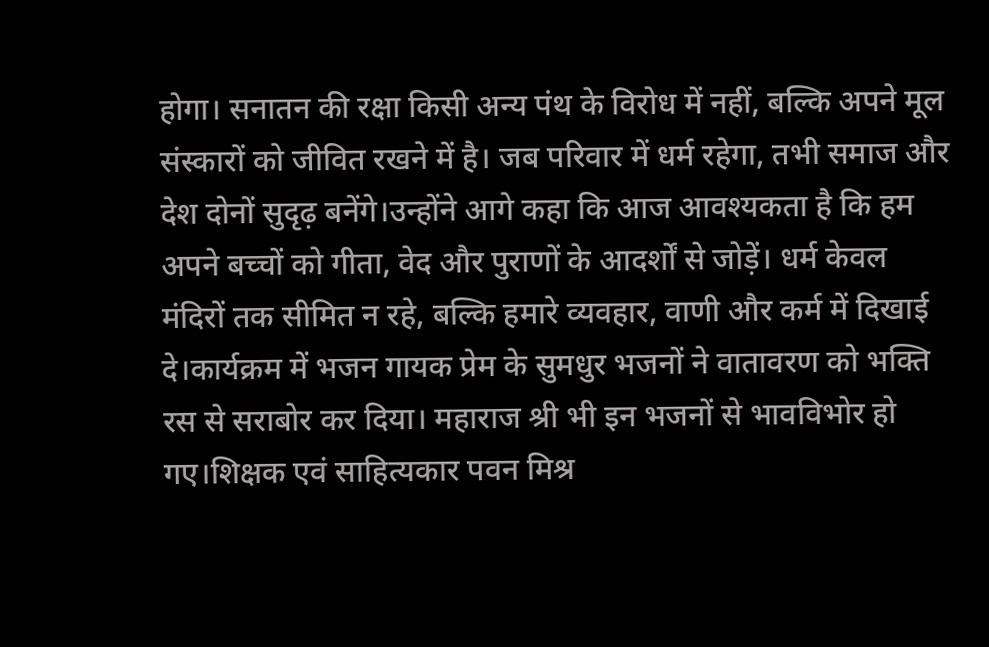होगा। सनातन की रक्षा किसी अन्य पंथ के विरोध में नहीं, बल्कि अपने मूल संस्कारों को जीवित रखने में है। जब परिवार में धर्म रहेगा, तभी समाज और देश दोनों सुदृढ़ बनेंगे।उन्होंने आगे कहा कि आज आवश्यकता है कि हम अपने बच्चों को गीता, वेद और पुराणों के आदर्शों से जोड़ें। धर्म केवल मंदिरों तक सीमित न रहे, बल्कि हमारे व्यवहार, वाणी और कर्म में दिखाई दे।कार्यक्रम में भजन गायक प्रेम के सुमधुर भजनों ने वातावरण को भक्ति रस से सराबोर कर दिया। महाराज श्री भी इन भजनों से भावविभोर हो गए।शिक्षक एवं साहित्यकार पवन मिश्र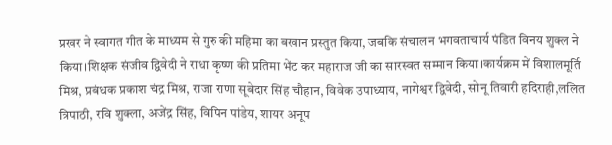प्रखर ने स्वागत गीत के माध्यम से गुरु की महिमा का बखान प्रस्तुत किया, जबकि संचालन भगवताचार्य पंडित विनय शुक्ल ने किया।शिक्षक संजीव द्विवेदी ने राधा कृष्ण की प्रतिमा भेंट कर महाराज जी का सारस्वत सम्मान किया।कार्यक्रम में विशालमूर्ति मिश्र, प्रबंधक प्रकाश चंद्र मिश्र, राजा राणा सूबेदार सिंह चौहान, विवेक उपाध्याय, नागेश्वर द्विवेदी, सोनू तिवारी हदिराही,ललित त्रिपाठी, रवि शुक्ला, अजेंद्र सिंह, विपिन पांडेय, शायर अनूप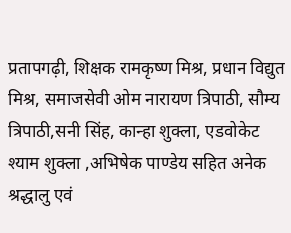प्रतापगढ़ी, शिक्षक रामकृष्ण मिश्र, प्रधान विद्युत मिश्र, समाजसेवी ओम नारायण त्रिपाठी, सौम्य त्रिपाठी,सनी सिंह, कान्हा शुक्ला, एडवोकेट श्याम शुक्ला ,अभिषेक पाण्डेय सहित अनेक श्रद्धालु एवं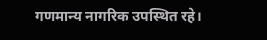गणमान्य नागरिक उपस्थित रहे।